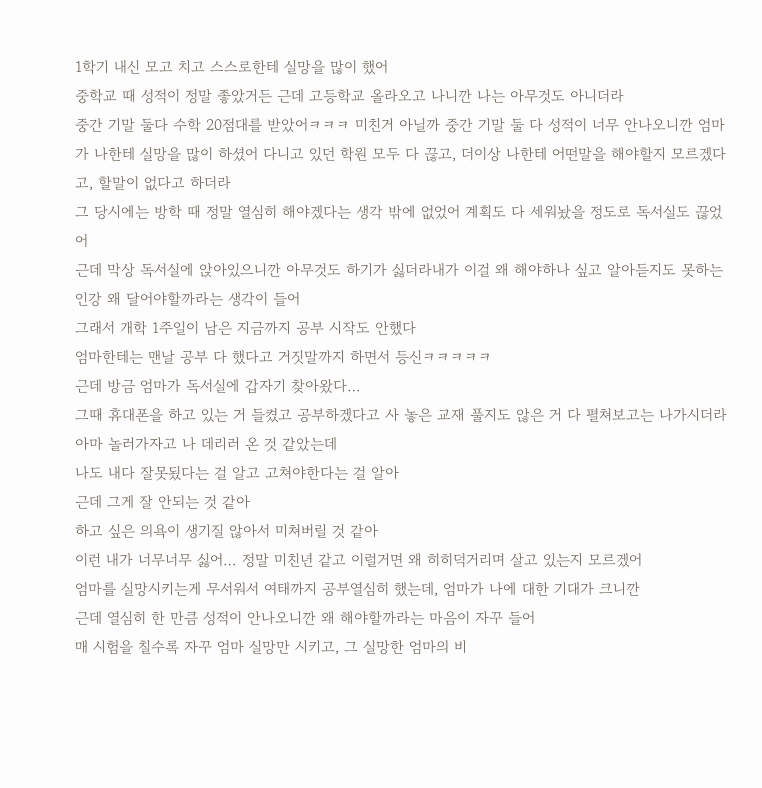1학기 내신 모고 치고 스스로한테 실망을 많이 했어
중학교 때 성적이 정말 좋았거든 근데 고등학교 올라오고 나니깐 나는 아무것도 아니더라
중간 기말 둘다 수학 20점대를 받았어ㅋㅋㅋ 미친거 아닐까 중간 기말 둘 다 성적이 너무 안나오니깐 엄마가 나한테 실망을 많이 하셨어 다니고 있던 학원 모두 다 끊고, 더이상 나한테 어떤말을 해야할지 모르겠다고, 할말이 없다고 하더라
그 당시에는 방학 때 정말 열심히 해야겠다는 생각 밖에 없었어 계획도 다 세워놨을 정도로 독서실도 끊었어
근데 막상 독서실에 앉아있으니깐 아무것도 하기가 싫더라내가 이걸 왜 해야하나 싶고 알아듣지도 못하는 인강 왜 달어야할까라는 생각이 들어
그래서 개학 1주일이 남은 지금까지 공부 시작도 안했다
엄마한테는 맨날 공부 다 했다고 거짓말까지 하면서 등신ㅋㅋㅋㅋㅋ
근데 방금 엄마가 독서실에 갑자기 찾아왔다…
그때 휴대폰을 하고 있는 거 들켰고 공부하겠다고 사 놓은 교재 풀지도 않은 거 다 펼쳐보고는 나가시더라 아마 놀러가자고 나 데리러 온 것 같았는데
나도 내다 잘못됬다는 걸 알고 고쳐야한다는 걸 알아
근데 그게 잘 안되는 것 같아
하고 싶은 의욕이 생기질 않아서 미쳐버릴 것 같아
이런 내가 너무너무 싫어… 정말 미친년 같고 이럴거면 왜 히히덕거리며 살고 있는지 모르겠어
엄마를 실망시키는게 무서워서 여태까지 공부열심히 했는데, 엄마가 나에 대한 기대가 크니깐
근데 열심히 한 만큼 성적이 안나오니깐 왜 해야할까라는 마음이 자꾸 들어
매 시험을 칠수록 자꾸 엄마 실망만 시키고, 그 실망한 엄마의 비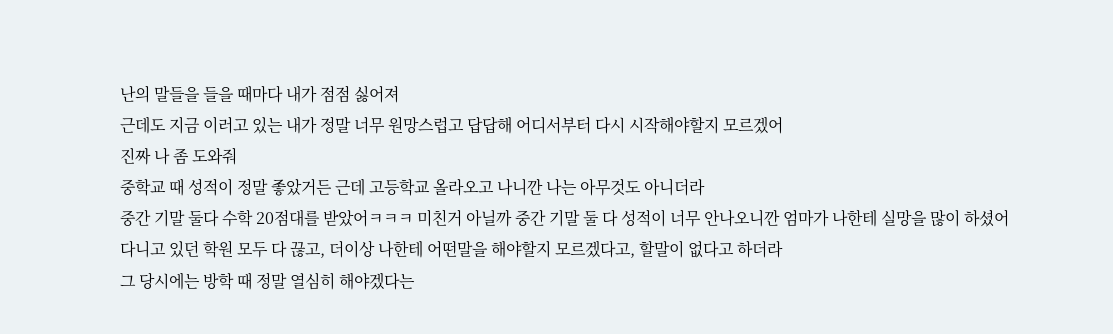난의 말들을 들을 때마다 내가 점점 싫어져
근데도 지금 이러고 있는 내가 정말 너무 원망스럽고 답답해 어디서부터 다시 시작해야할지 모르겠어
진짜 나 좀 도와줘
중학교 때 성적이 정말 좋았거든 근데 고등학교 올라오고 나니깐 나는 아무것도 아니더라
중간 기말 둘다 수학 20점대를 받았어ㅋㅋㅋ 미친거 아닐까 중간 기말 둘 다 성적이 너무 안나오니깐 엄마가 나한테 실망을 많이 하셨어 다니고 있던 학원 모두 다 끊고, 더이상 나한테 어떤말을 해야할지 모르겠다고, 할말이 없다고 하더라
그 당시에는 방학 때 정말 열심히 해야겠다는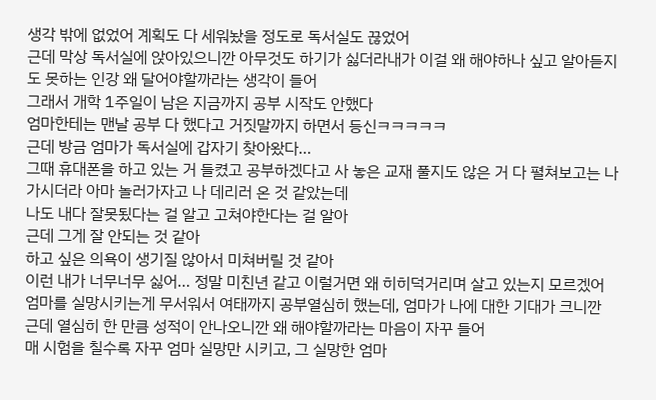생각 밖에 없었어 계획도 다 세워놨을 정도로 독서실도 끊었어
근데 막상 독서실에 앉아있으니깐 아무것도 하기가 싫더라내가 이걸 왜 해야하나 싶고 알아듣지도 못하는 인강 왜 달어야할까라는 생각이 들어
그래서 개학 1주일이 남은 지금까지 공부 시작도 안했다
엄마한테는 맨날 공부 다 했다고 거짓말까지 하면서 등신ㅋㅋㅋㅋㅋ
근데 방금 엄마가 독서실에 갑자기 찾아왔다…
그때 휴대폰을 하고 있는 거 들켰고 공부하겠다고 사 놓은 교재 풀지도 않은 거 다 펼쳐보고는 나가시더라 아마 놀러가자고 나 데리러 온 것 같았는데
나도 내다 잘못됬다는 걸 알고 고쳐야한다는 걸 알아
근데 그게 잘 안되는 것 같아
하고 싶은 의욕이 생기질 않아서 미쳐버릴 것 같아
이런 내가 너무너무 싫어… 정말 미친년 같고 이럴거면 왜 히히덕거리며 살고 있는지 모르겠어
엄마를 실망시키는게 무서워서 여태까지 공부열심히 했는데, 엄마가 나에 대한 기대가 크니깐
근데 열심히 한 만큼 성적이 안나오니깐 왜 해야할까라는 마음이 자꾸 들어
매 시험을 칠수록 자꾸 엄마 실망만 시키고, 그 실망한 엄마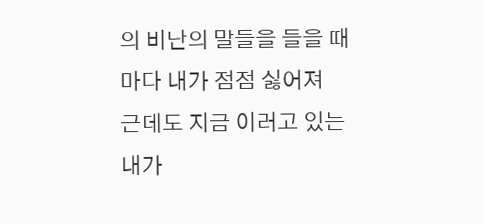의 비난의 말들을 들을 때마다 내가 점점 싫어져
근데도 지금 이러고 있는 내가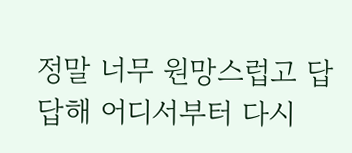정말 너무 원망스럽고 답답해 어디서부터 다시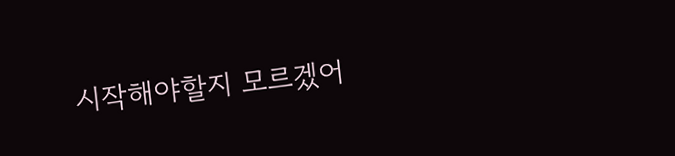시작해야할지 모르겠어